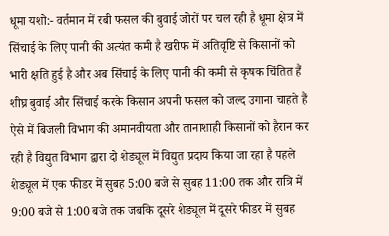धूमा यशो:- वर्तमान में रबी फसल की बुवाई जोरों पर चल रही है धूमा क्षेत्र में सिंचाई के लिए पानी की अत्यंत कमी है खरीफ में अतिवृष्टि से किसानों को भारी क्षति हुई है और अब सिंचाई के लिए पानी की कमी से कृषक चिंतित हैं शीघ्र बुवाई और सिंचाई करके किसान अपनी फसल को जल्द उगाना चाहते हैं ऐसे में बिजली विभाग की अमानवीयता और तानाशाही किसानों को हैरान कर रही है विद्युत विभाग द्वारा दो शेड्यूल में विद्युत प्रदाय किया जा रहा है पहले शेड्यूल में एक फीडर में सुबह 5:00 बजे से सुबह 11:00 तक और रात्रि में 9:00 बजे से 1:00 बजे तक जबकि दूसरे शेड्यूल में दूसरे फीडर में सुबह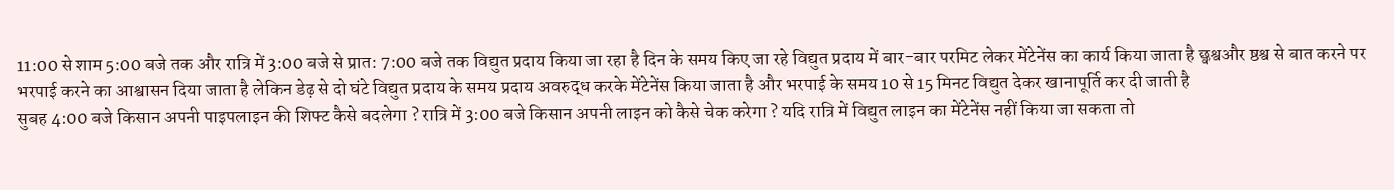11:00 से शाम 5:00 बजे तक और रात्रि में 3:00 बजे से प्रात: 7:00 बजे तक विद्युत प्रदाय किया जा रहा है दिन के समय किए जा रहे विद्युत प्रदाय में बार-बार परमिट लेकर मेंटेनेंस का कार्य किया जाता है छ्वश्वऔर ष्ठश्व से बात करने पर भरपाई करने का आश्वासन दिया जाता है लेकिन डेढ़ से दो घंटे विद्युत प्रदाय के समय प्रदाय अवरुद्ध करके मेंटेनेंस किया जाता है और भरपाई के समय 10 से 15 मिनट विद्युत देकर खानापूर्ति कर दी जाती है
सुबह 4:00 बजे किसान अपनी पाइपलाइन की शिफ्ट कैसे बदलेगा ? रात्रि में 3:00 बजे किसान अपनी लाइन को कैसे चेक करेगा ? यदि रात्रि में विद्युत लाइन का मेंटेनेंस नहीं किया जा सकता तो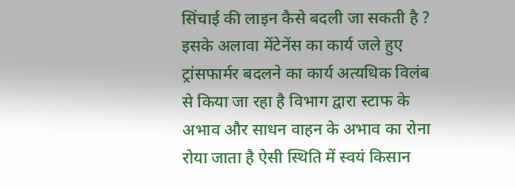सिंचाई की लाइन कैसे बदली जा सकती है ?
इसके अलावा मेंटेनेंस का कार्य जले हुए ट्रांसफार्मर बदलने का कार्य अत्यधिक विलंब से किया जा रहा है विभाग द्वारा स्टाफ के अभाव और साधन वाहन के अभाव का रोना रोया जाता है ऐसी स्थिति में स्वयं किसान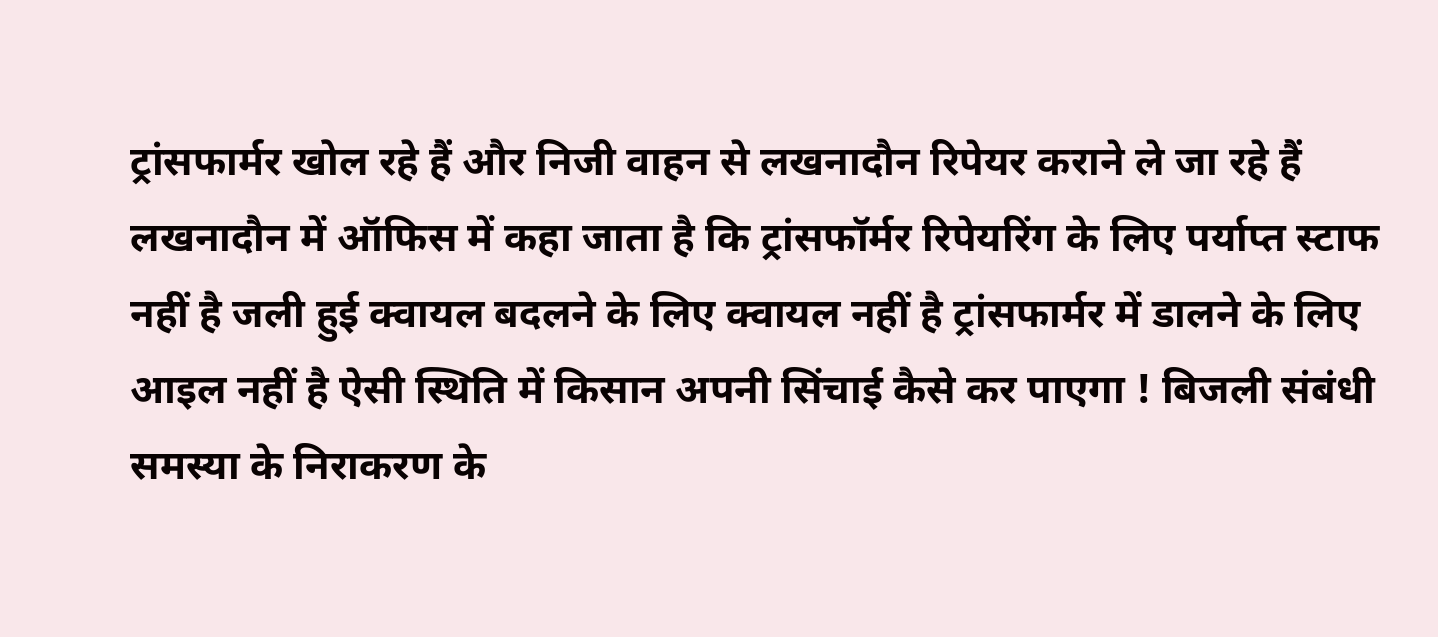ट्रांसफार्मर खोल रहे हैं और निजी वाहन से लखनादौन रिपेयर कराने ले जा रहे हैं लखनादौन में ऑफिस में कहा जाता है कि ट्रांसफॉर्मर रिपेयरिंग के लिए पर्याप्त स्टाफ नहीं है जली हुई क्वायल बदलने के लिए क्वायल नहीं है ट्रांसफार्मर में डालने के लिए आइल नहीं है ऐसी स्थिति में किसान अपनी सिंचाई कैसे कर पाएगा ! बिजली संबंधी समस्या के निराकरण के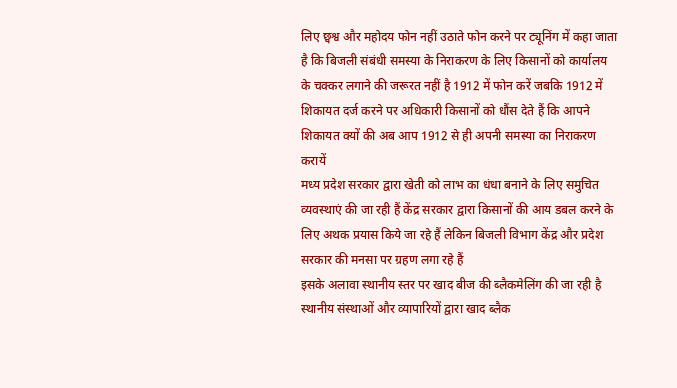लिए छ्वश्व और महोदय फोन नहीं उठाते फोन करने पर ट्यूनिंग में कहा जाता है कि बिजली संबंधी समस्या के निराकरण के लिए किसानों को कार्यालय के चक्कर लगाने की जरूरत नहीं है 1912 में फोन करें जबकि 1912 में शिकायत दर्ज करने पर अधिकारी किसानों को धौंस देते हैं कि आपने शिकायत क्यों की अब आप 1912 से ही अपनी समस्या का निराकरण करायें
मध्य प्रदेश सरकार द्वारा खेती को लाभ का धंधा बनाने के लिए समुचित व्यवस्थाएं की जा रही हैं केंद्र सरकार द्वारा किसानों की आय डबल करने के लिए अथक प्रयास किये जा रहे हैं लेकिन बिजली विभाग केंद्र और प्रदेश सरकार की मनसा पर ग्रहण लगा रहे हैं
इसके अलावा स्थानीय स्तर पर खाद बीज की ब्लैकमेलिंग की जा रही है स्थानीय संस्थाओं और व्यापारियों द्वारा खाद ब्लैक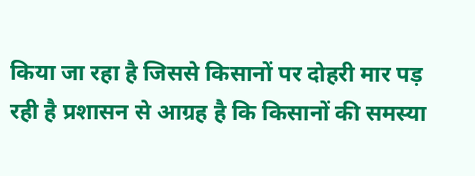किया जा रहा है जिससे किसानों पर दोहरी मार पड़ रही है प्रशासन से आग्रह है कि किसानों की समस्या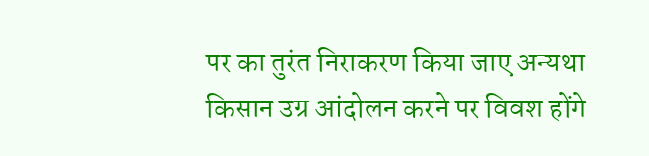पर का तुरंत निराकरण किया जाए अन्यथा किसान उग्र आंदोलन करने पर विवश होंगे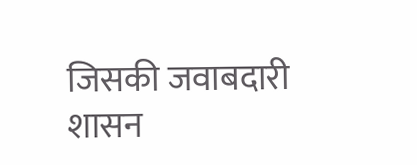जिसकी जवाबदारी शासन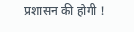प्रशासन की होगी !